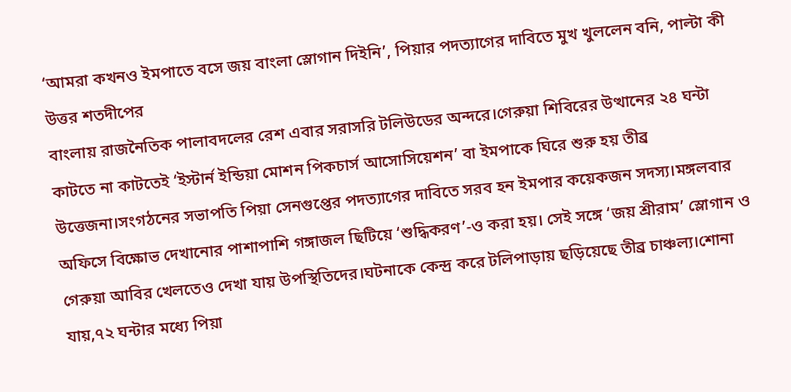‘আমরা কখনও ইমপাতে বসে জয় বাংলা স্লোগান দিইনি’, পিয়ার পদত্যাগের দাবিতে মুখ খুললেন বনি, পাল্টা কী উত্তর শতদীপের
বাংলায় রাজনৈতিক পালাবদলের রেশ এবার সরাসরি টলিউডের অন্দরে।গেরুয়া শিবিরের উত্থানের ২৪ ঘন্টা কাটতে না কাটতেই ‘ইস্টার্ন ইন্ডিয়া মোশন পিকচার্স আসোসিয়েশন’ বা ইমপাকে ঘিরে শুরু হয় তীব্র উত্তেজনা।সংগঠনের সভাপতি পিয়া সেনগুপ্তের পদত্যাগের দাবিতে সরব হন ইমপার কয়েকজন সদস্য।মঙ্গলবার অফিসে বিক্ষোভ দেখানোর পাশাপাশি গঙ্গাজল ছিটিয়ে ‘শুদ্ধিকরণ’-ও করা হয়। সেই সঙ্গে ‘জয় শ্রীরাম’ স্লোগান ও গেরুয়া আবির খেলতেও দেখা যায় উপস্থিতিদের।ঘটনাকে কেন্দ্র করে টলিপাড়ায় ছড়িয়েছে তীব্র চাঞ্চল্য।শোনা যায়,৭২ ঘন্টার মধ্যে পিয়া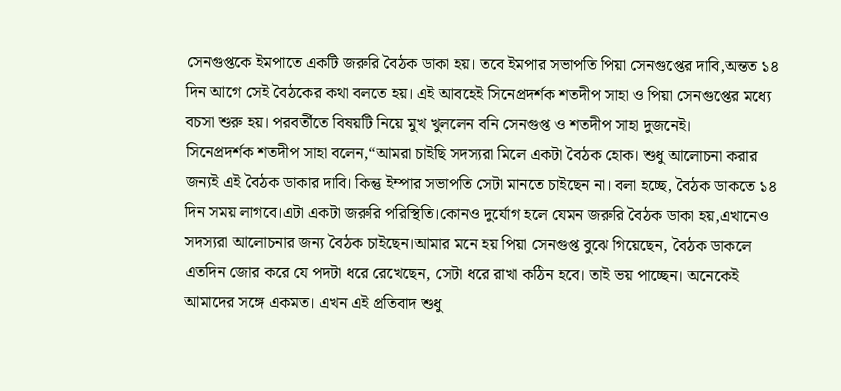সেনগুপ্তকে ইমপাতে একটি জরুরি বৈঠক ডাকা হয়। তবে ইমপার সভাপতি পিয়া সেনগুপ্তের দাবি,অন্তত ১৪ দিন আগে সেই বৈঠকের কথা বলতে হয়। এই আবহেই সিনেপ্রদর্শক শতদীপ সাহা ও পিয়া সেনগুপ্তের মধ্যে বচসা শুরু হয়। পরবর্তীতে বিষয়টি নিয়ে মুখ খুললেন বনি সেনগুপ্ত ও শতদীপ সাহা দুজনেই।
সিনেপ্রদর্শক শতদীপ সাহা বলেন,“আমরা চাইছি সদস্যরা মিলে একটা বৈঠক হোক। শুধু আলোচনা করার জন্যই এই বৈঠক ডাকার দাবি। কিন্তু ইম্পার সভাপতি সেটা মানতে চাইছেন না। বলা হচ্ছে, বৈঠক ডাকতে ১৪ দিন সময় লাগবে।এটা একটা জরুরি পরিস্থিতি।কোনও দুর্যোগ হলে যেমন জরুরি বৈঠক ডাকা হয়,এখানেও সদস্যরা আলোচনার জন্য বৈঠক চাইছেন।আমার মনে হয় পিয়া সেনগুপ্ত বুঝে গিয়েছেন, বৈঠক ডাকলে এতদিন জোর করে যে পদটা ধরে রেখেছেন, সেটা ধরে রাখা কঠিন হবে। তাই ভয় পাচ্ছেন। অনেকেই আমাদের সঙ্গে একমত। এখন এই প্রতিবাদ শুধু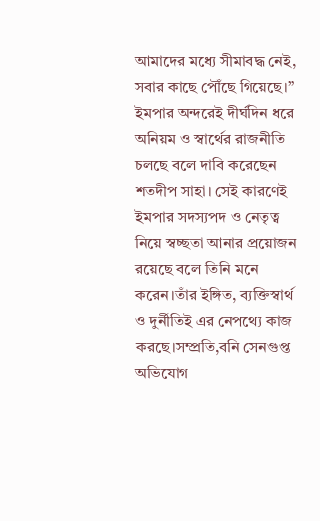আমাদের মধ্যে সীমাবদ্ধ নেই, সবার কাছে পৌঁছে গিয়েছে।”
ইমপার অন্দরেই দীর্ঘদিন ধরে অনিয়ম ও স্বার্থের রাজনীতি চলছে বলে দাবি করেছেন শতদীপ সাহা। সেই কারণেই ইমপার সদস্যপদ ও নেতৃত্ব নিয়ে স্বচ্ছতা আনার প্রয়োজন রয়েছে বলে তিনি মনে করেন।তাঁর ইঙ্গিত, ব্যক্তিস্বার্থ ও দুর্নীতিই এর নেপথ্যে কাজ করছে।সম্প্রতি,বনি সেনগুপ্ত অভিযোগ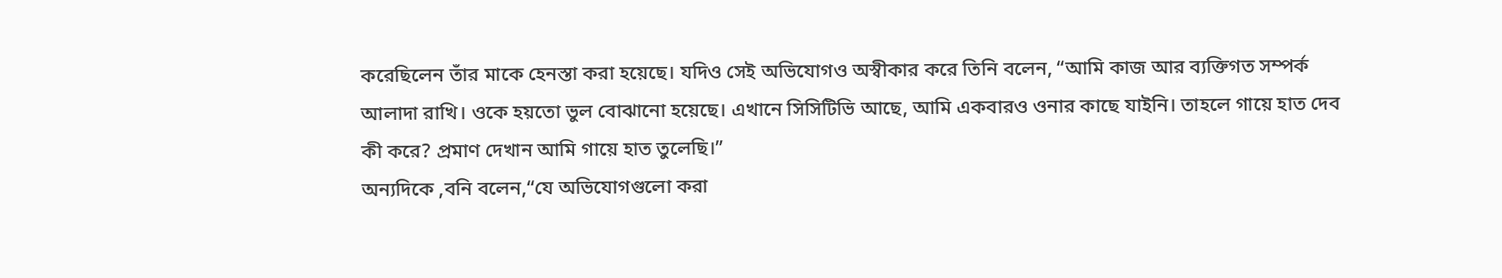করেছিলেন তাঁর মাকে হেনস্তা করা হয়েছে। যদিও সেই অভিযোগও অস্বীকার করে তিনি বলেন, “আমি কাজ আর ব্যক্তিগত সম্পর্ক আলাদা রাখি। ওকে হয়তো ভুল বোঝানো হয়েছে। এখানে সিসিটিভি আছে, আমি একবারও ওনার কাছে যাইনি। তাহলে গায়ে হাত দেব কী করে? প্রমাণ দেখান আমি গায়ে হাত তুলেছি।”
অন্যদিকে ,বনি বলেন,“যে অভিযোগগুলো করা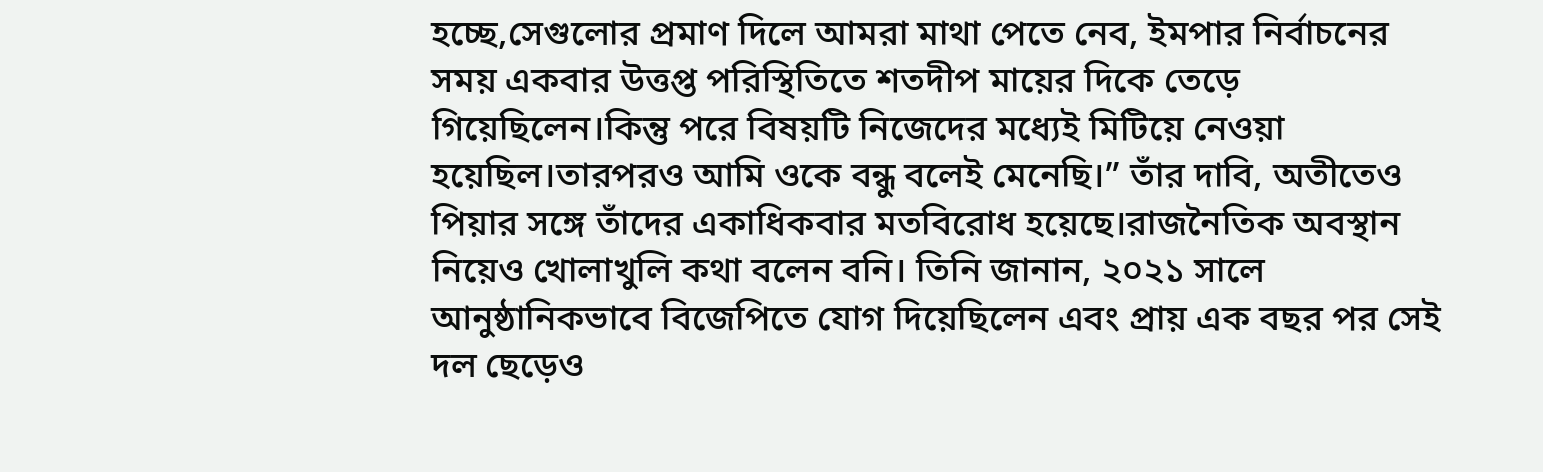হচ্ছে,সেগুলোর প্রমাণ দিলে আমরা মাথা পেতে নেব, ইমপার নির্বাচনের সময় একবার উত্তপ্ত পরিস্থিতিতে শতদীপ মায়ের দিকে তেড়ে গিয়েছিলেন।কিন্তু পরে বিষয়টি নিজেদের মধ্যেই মিটিয়ে নেওয়া হয়েছিল।তারপরও আমি ওকে বন্ধু বলেই মেনেছি।” তাঁর দাবি, অতীতেও পিয়ার সঙ্গে তাঁদের একাধিকবার মতবিরোধ হয়েছে।রাজনৈতিক অবস্থান নিয়েও খোলাখুলি কথা বলেন বনি। তিনি জানান, ২০২১ সালে আনুষ্ঠানিকভাবে বিজেপিতে যোগ দিয়েছিলেন এবং প্রায় এক বছর পর সেই দল ছেড়েও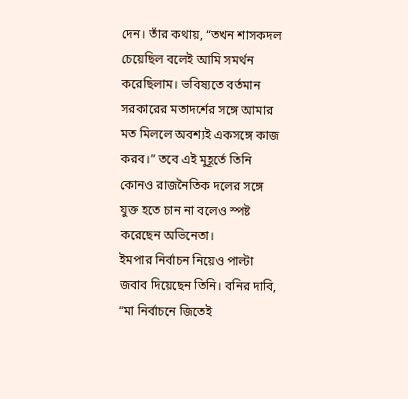দেন। তাঁর কথায়, “তখন শাসকদল চেয়েছিল বলেই আমি সমর্থন করেছিলাম। ভবিষ্যতে বর্তমান সরকারের মতাদর্শের সঙ্গে আমার মত মিললে অবশ্যই একসঙ্গে কাজ করব।” তবে এই মুহূর্তে তিনি কোনও রাজনৈতিক দলের সঙ্গে যুক্ত হতে চান না বলেও স্পষ্ট করেছেন অভিনেতা।
ইমপার নির্বাচন নিয়েও পাল্টা জবাব দিয়েছেন তিনি। বনির দাবি, “মা নির্বাচনে জিতেই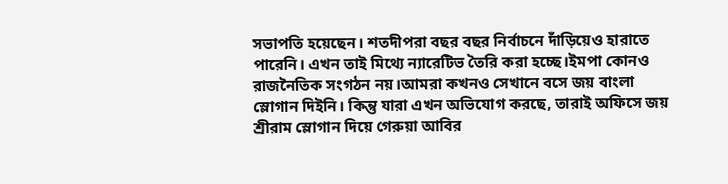সভাপতি হয়েছেন। শতদীপরা বছর বছর নির্বাচনে দাঁড়িয়েও হারাতে পারেনি। এখন তাই মিথ্যে ন্যারেটিভ তৈরি করা হচ্ছে।ইমপা কোনও রাজনৈতিক সংগঠন নয়।আমরা কখনও সেখানে বসে জয় বাংলা স্লোগান দিইনি। কিন্তু যারা এখন অভিযোগ করছে, তারাই অফিসে জয় শ্রীরাম স্লোগান দিয়ে গেরুয়া আবির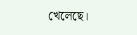খেলেছে।